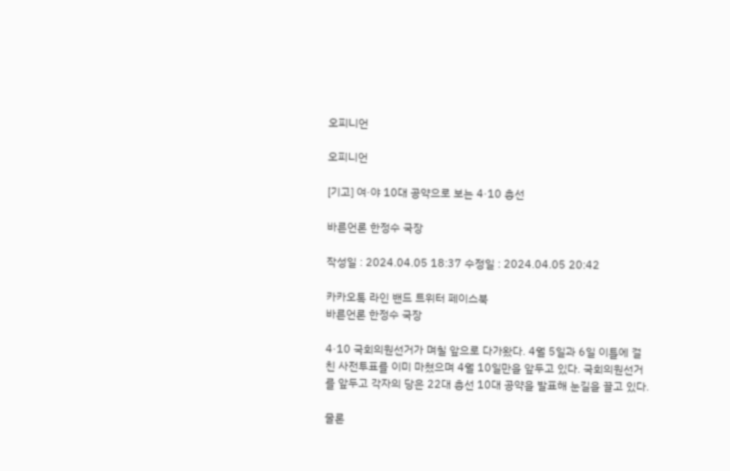오피니언

오피니언

[기고] 여·야 10대 공약으로 보는 4·10 총선

바른언론 한정수 국장

작성일 : 2024.04.05 18:37 수정일 : 2024.04.05 20:42

카카오톡 라인 밴드 트위터 페이스북
바른언론 한정수 국장

4·10 국회의원선거가 며칠 앞으로 다가왔다. 4월 5일과 6일 이틀에 걸친 사전투표를 이미 마쳤으며 4월 10일만을 앞두고 있다. 국회의원선거를 앞두고 각자의 당은 22대 총선 10대 공약을 발표해 눈길을 끌고 있다.

물론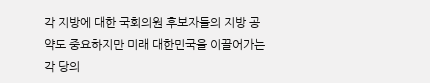각 지방에 대한 국회의원 후보자들의 지방 공약도 중요하지만 미래 대한민국을 이끌어가는 각 당의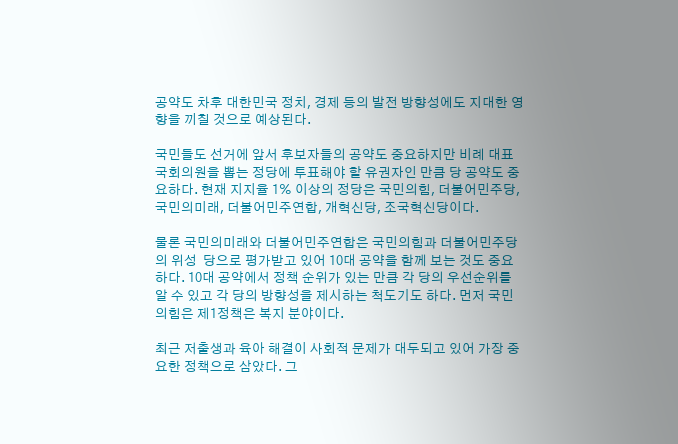공약도 차후 대한민국 정치, 경제 등의 발전 방향성에도 지대한 영향을 끼칠 것으로 예상된다.

국민들도 선거에 앞서 후보자들의 공약도 중요하지만 비례 대표 국회의원을 뽑는 정당에 투표해야 할 유권자인 만큼 당 공약도 중요하다. 현재 지지율 1% 이상의 정당은 국민의힘, 더불어민주당, 국민의미래, 더불어민주연합, 개혁신당, 조국혁신당이다.

물론 국민의미래와 더불어민주연합은 국민의힘과 더불어민주당의 위성  당으로 평가받고 있어 10대 공약을 함께 보는 것도 중요하다. 10대 공약에서 정책 순위가 있는 만큼 각 당의 우선순위를 알 수 있고 각 당의 방향성을 제시하는 척도기도 하다. 먼저 국민의힘은 제1정책은 복지 분야이다.

최근 저출생과 육아 해결이 사회적 문제가 대두되고 있어 가장 중요한 정책으로 삼았다. 그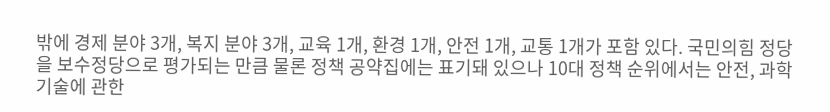밖에 경제 분야 3개, 복지 분야 3개, 교육 1개, 환경 1개, 안전 1개, 교통 1개가 포함 있다. 국민의힘 정당을 보수정당으로 평가되는 만큼 물론 정책 공약집에는 표기돼 있으나 10대 정책 순위에서는 안전, 과학기술에 관한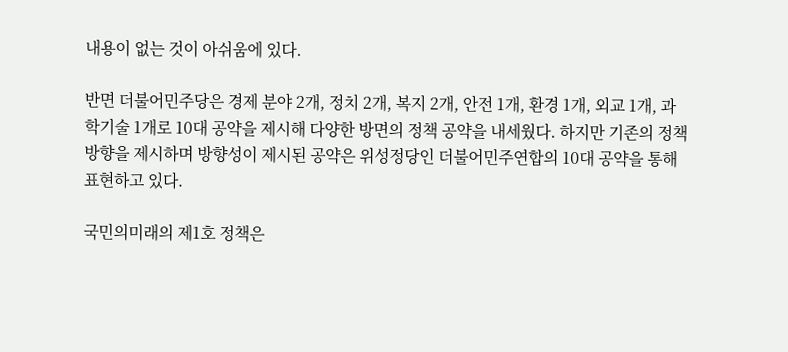내용이 없는 것이 아쉬움에 있다.

반면 더불어민주당은 경제 분야 2개, 정치 2개, 복지 2개, 안전 1개, 환경 1개, 외교 1개, 과학기술 1개로 10대 공약을 제시해 다양한 방면의 정책 공약을 내세웠다. 하지만 기존의 정책 방향을 제시하며 방향성이 제시된 공약은 위성정당인 더불어민주연합의 10대 공약을 통해 표현하고 있다.

국민의미래의 제1호 정책은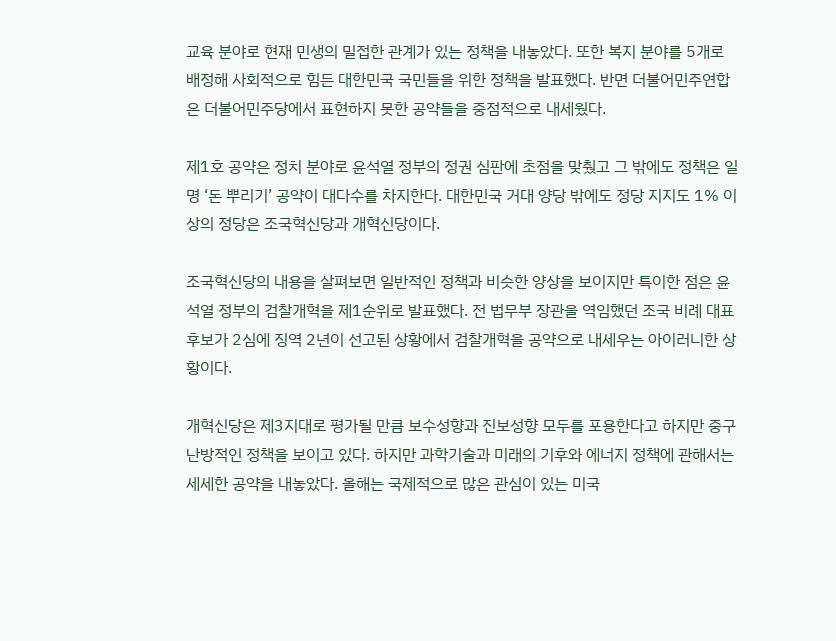교육 분야로 현재 민생의 밀접한 관계가 있는 정책을 내놓았다. 또한 복지 분야를 5개로 배정해 사회적으로 힘든 대한민국 국민들을 위한 정책을 발표했다. 반면 더불어민주연합은 더불어민주당에서 표현하지 못한 공약들을 중점적으로 내세웠다.

제1호 공약은 정치 분야로 윤석열 정부의 정권 심판에 초점을 맞췄고 그 밖에도 정책은 일명 ‘돈 뿌리기’ 공약이 대다수를 차지한다. 대한민국 거대 양당 밖에도 정당 지지도 1% 이상의 정당은 조국혁신당과 개혁신당이다.

조국혁신당의 내용을 살펴보면 일반적인 정책과 비슷한 양상을 보이지만 특이한 점은 윤석열 정부의 검찰개혁을 제1순위로 발표했다. 전 법무부 장관을 역임했던 조국 비례 대표 후보가 2심에 징역 2년이 선고된 상황에서 검찰개혁을 공약으로 내세우는 아이러니한 상황이다.

개혁신당은 제3지대로 평가될 만큼 보수성향과 진보성향 모두를 포용한다고 하지만 중구난방적인 정책을 보이고 있다. 하지만 과학기술과 미래의 기후와 에너지 정책에 관해서는 세세한 공약을 내놓았다. 올해는 국제적으로 많은 관심이 있는 미국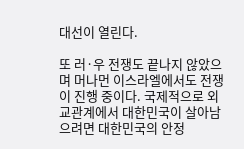대선이 열린다.

또 러·우 전쟁도 끝나지 않았으며 머나먼 이스라엘에서도 전쟁이 진행 중이다. 국제적으로 외교관계에서 대한민국이 살아남으려면 대한민국의 안정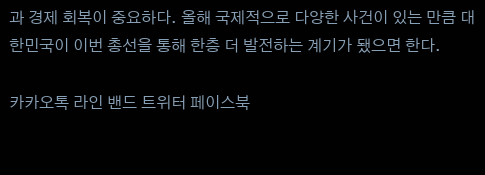과 경제 회복이 중요하다. 올해 국제적으로 다양한 사건이 있는 만큼 대한민국이 이번 총선을 통해 한층 더 발전하는 계기가 됐으면 한다.

카카오톡 라인 밴드 트위터 페이스북